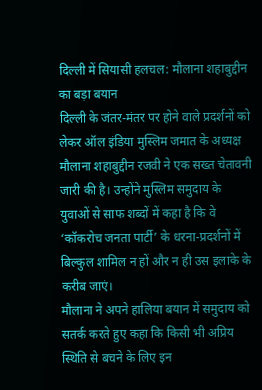दिल्ली में सियासी हलचल: मौलाना शहाबुद्दीन का बड़ा बयान
दिल्ली के जंतर-मंतर पर होने वाले प्रदर्शनों को लेकर ऑल इंडिया मुस्लिम जमात के अध्यक्ष मौलाना शहाबुद्दीन रजवी ने एक सख्त चेतावनी जारी की है। उन्होंने मुस्लिम समुदाय के युवाओं से साफ शब्दों में कहा है कि वे ‘कॉकरोच जनता पार्टी’ के धरना-प्रदर्शनों में बिल्कुल शामिल न हों और न ही उस इलाके के करीब जाएं।
मौलाना ने अपने हालिया बयान में समुदाय को सतर्क करते हुए कहा कि किसी भी अप्रिय स्थिति से बचने के लिए इन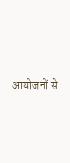आयोजनों से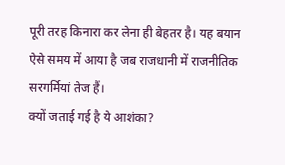पूरी तरह किनारा कर लेना ही बेहतर है। यह बयान ऐसे समय में आया है जब राजधानी में राजनीतिक सरगर्मियां तेज हैं।
क्यों जताई गई है ये आशंका?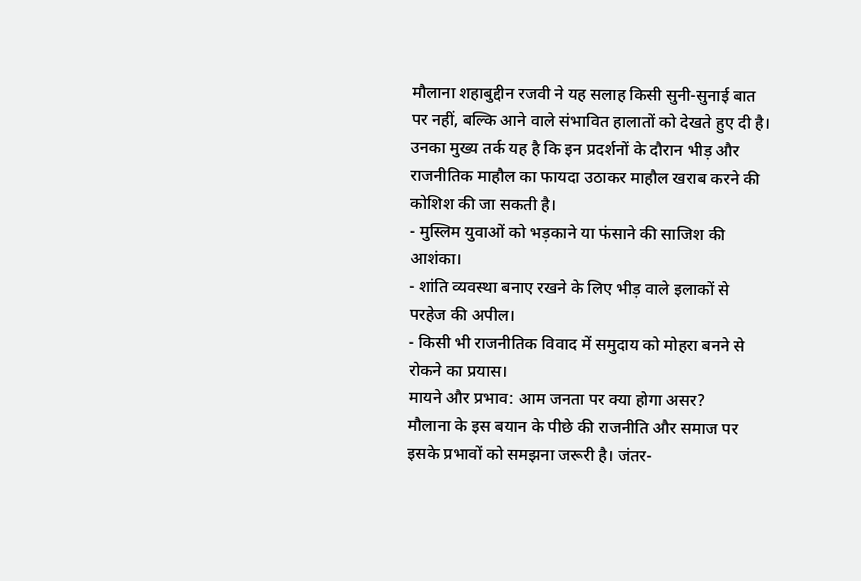मौलाना शहाबुद्दीन रजवी ने यह सलाह किसी सुनी-सुनाई बात पर नहीं, बल्कि आने वाले संभावित हालातों को देखते हुए दी है। उनका मुख्य तर्क यह है कि इन प्रदर्शनों के दौरान भीड़ और राजनीतिक माहौल का फायदा उठाकर माहौल खराब करने की कोशिश की जा सकती है।
- मुस्लिम युवाओं को भड़काने या फंसाने की साजिश की आशंका।
- शांति व्यवस्था बनाए रखने के लिए भीड़ वाले इलाकों से परहेज की अपील।
- किसी भी राजनीतिक विवाद में समुदाय को मोहरा बनने से रोकने का प्रयास।
मायने और प्रभाव: आम जनता पर क्या होगा असर?
मौलाना के इस बयान के पीछे की राजनीति और समाज पर इसके प्रभावों को समझना जरूरी है। जंतर-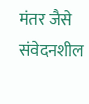मंतर जैसे संवेदनशील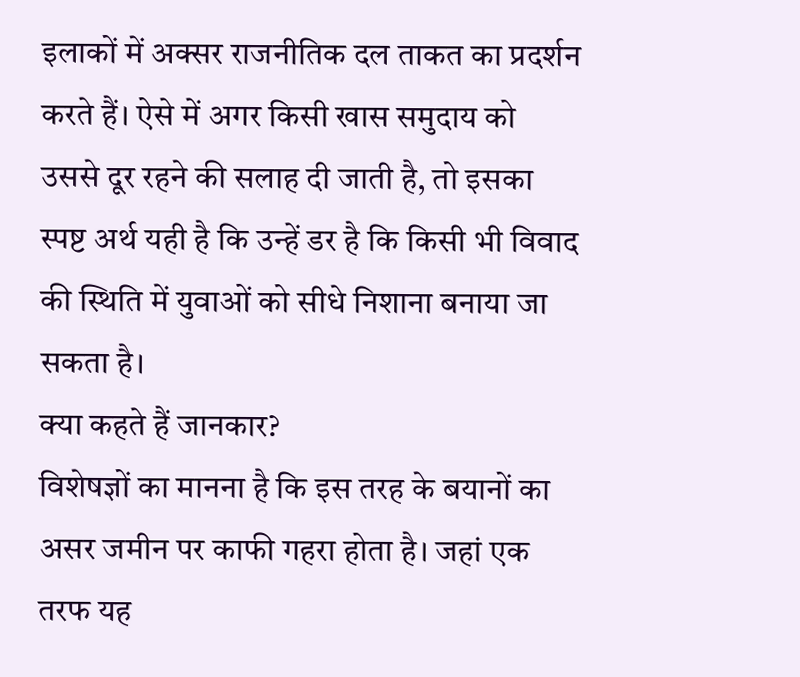इलाकों में अक्सर राजनीतिक दल ताकत का प्रदर्शन करते हैं। ऐसे में अगर किसी खास समुदाय को उससे दूर रहने की सलाह दी जाती है, तो इसका स्पष्ट अर्थ यही है कि उन्हें डर है कि किसी भी विवाद की स्थिति में युवाओं को सीधे निशाना बनाया जा सकता है।
क्या कहते हैं जानकार?
विशेषज्ञों का मानना है कि इस तरह के बयानों का असर जमीन पर काफी गहरा होता है। जहां एक तरफ यह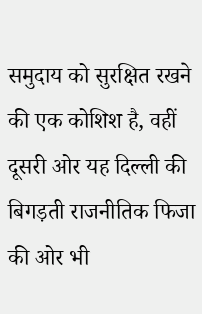समुदाय को सुरक्षित रखने की एक कोशिश है, वहीं दूसरी ओर यह दिल्ली की बिगड़ती राजनीतिक फिजा की ओर भी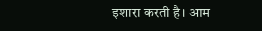इशारा करती है। आम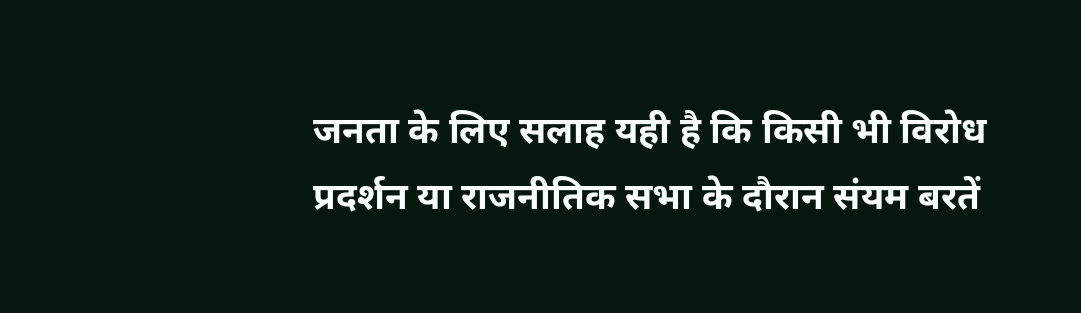जनता के लिए सलाह यही है कि किसी भी विरोध प्रदर्शन या राजनीतिक सभा के दौरान संयम बरतें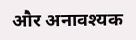और अनावश्यक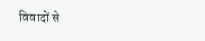विवादों से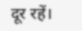दूर रहें।